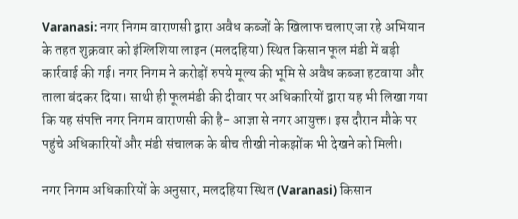Varanasi: नगर निगम वाराणसी द्वारा अवैध कब्जों के खिलाफ चलाए जा रहे अभियान के तहत शुक्रवार को इंग्लिशिया लाइन (मलदहिया) स्थित किसान फूल मंडी में बड़ी कार्रवाई की गई। नगर निगम ने करोड़ों रुपये मूल्य की भूमि से अवैध कब्जा हटवाया और ताला बंदकर दिया। साथी ही फूलमंडी की दीवार पर अधिकारियों द्वारा यह भी लिखा गया कि यह संपत्ति नगर निगम वाराणसी की है- आज्ञा से नगर आयुक्त। इस दौरान मौके पर पहुंचे अधिकारियों और मंडी संचालक के बीच तीखी नोकझोंक भी देखने को मिली।

नगर निगम अधिकारियों के अनुसार, मलदहिया स्थित (Varanasi) किसान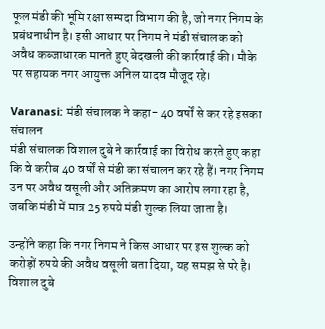फूल मंडी की भूमि रक्षा सम्पदा विभाग की है, जो नगर निगम के प्रबंधनाधीन है। इसी आधार पर निगम ने मंडी संचालक को अवैध कब्जाधारक मानते हुए बेदखली की कार्रवाई की। मौके पर सहायक नगर आयुक्त अनिल यादव मौजूद रहे।

Varanasi: मंडी संचालक ने कहा- 40 वर्षों से कर रहे इसका संचालन
मंडी संचालक विशाल दुबे ने कार्रवाई का विरोध करते हुए कहा कि वे करीब 40 वर्षों से मंडी का संचालन कर रहे हैं। नगर निगम उन पर अवैध वसूली और अतिक्रमण का आरोप लगा रहा है, जबकि मंडी में मात्र 25 रुपये मंडी शुल्क लिया जाता है।

उन्होंने कहा कि नगर निगम ने किस आधार पर इस शुल्क को करोड़ों रुपये की अवैध वसूली बता दिया, यह समझ से परे है। विशाल दुबे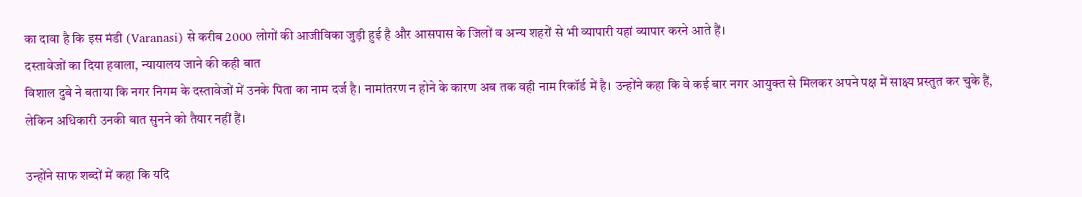का दावा है कि इस मंडी (Varanasi) से करीब 2000 लोगों की आजीविका जुड़ी हुई है और आसपास के जिलों व अन्य शहरों से भी व्यापारी यहां व्यापार करने आते हैं।
दस्तावेजों का दिया हवाला, न्यायालय जाने की कही बात
विशाल दुबे ने बताया कि नगर निगम के दस्तावेजों में उनके पिता का नाम दर्ज है। नामांतरण न होने के कारण अब तक वही नाम रिकॉर्ड में है। उन्होंने कहा कि वे कई बार नगर आयुक्त से मिलकर अपने पक्ष में साक्ष्य प्रस्तुत कर चुके हैं, लेकिन अधिकारी उनकी बात सुनने को तैयार नहीं हैं।

उन्होंने साफ शब्दों में कहा कि यदि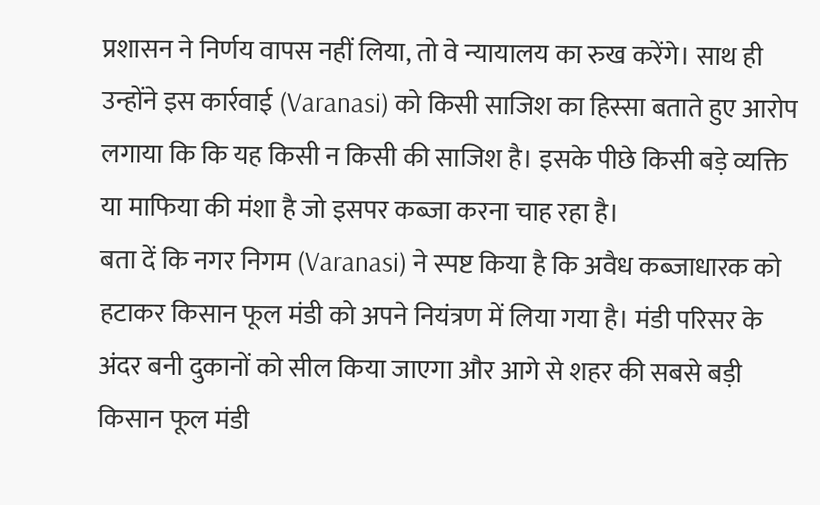प्रशासन ने निर्णय वापस नहीं लिया, तो वे न्यायालय का रुख करेंगे। साथ ही उन्होंने इस कार्रवाई (Varanasi) को किसी साजिश का हिस्सा बताते हुए आरोप लगाया कि कि यह किसी न किसी की साजिश है। इसके पीछे किसी बड़े व्यक्ति या माफिया की मंशा है जो इसपर कब्जा करना चाह रहा है।
बता दें कि नगर निगम (Varanasi) ने स्पष्ट किया है कि अवैध कब्जाधारक को हटाकर किसान फूल मंडी को अपने नियंत्रण में लिया गया है। मंडी परिसर के अंदर बनी दुकानों को सील किया जाएगा और आगे से शहर की सबसे बड़ी किसान फूल मंडी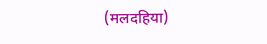(मलदहिया)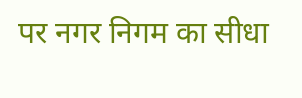पर नगर निगम का सीधा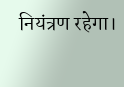नियंत्रण रहेगा।